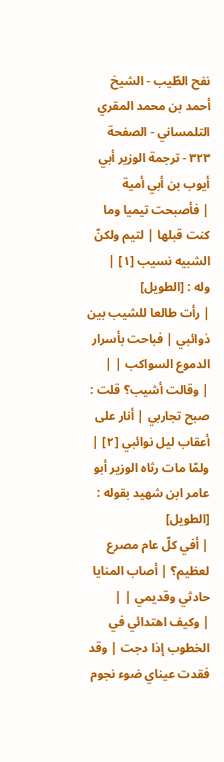نفح الطّيب - الشيخ أحمد بن محمد المقري التلمساني - الصفحة ٣٢٣ - ترجمة الوزير أبي أيوب بن أبي أمية
| فأصبحت تيميا وما كنت قبلها | لتيم ولكنّ الشبيه نسيب [١] |
وله : [الطويل]
| رأت طالعا للشيب بين ذوائبي | فباحت بأسرار الدموع السواكب | |
| وقالت أشيب؟ قلت : صبح تجاربي | أنار على أعقاب ليل نوائبي [٢] |
ولمّا مات رثاه الوزير أبو عامر ابن شهيد بقوله : [الطويل]
| أفي كلّ عام مصرع لعظيم؟ | أصاب المنايا حادثي وقديمي | |
| وكيف اهتدائي في الخطوب إذا دجت | وقد فقدت عيناي ضوء نجوم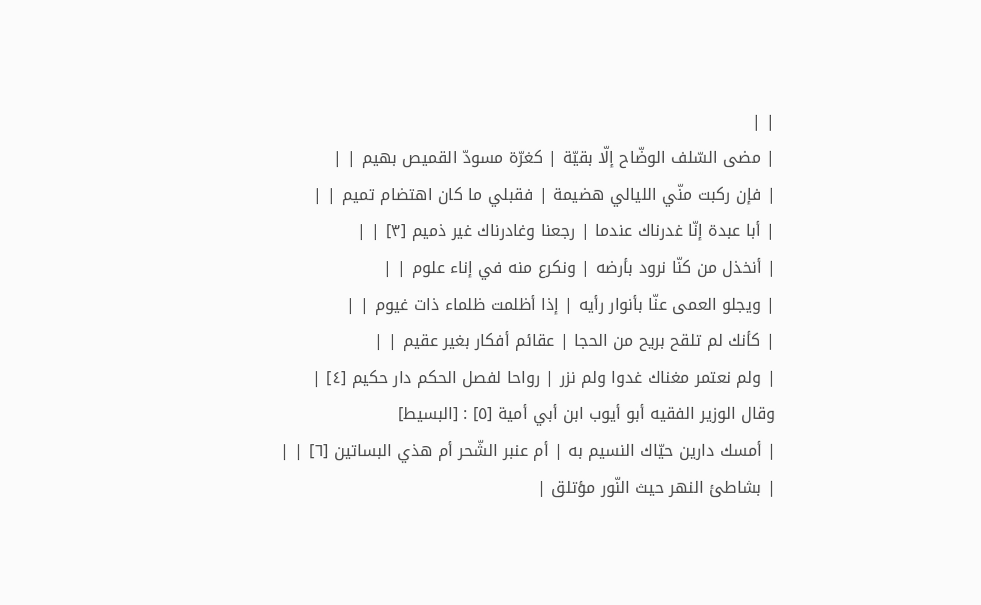| |
| مضى السّلف الوضّاح إلّا بقيّة | كغرّة مسودّ القميص بهيم | |
| فإن ركبت منّي الليالي هضيمة | فقبلي ما كان اهتضام تميم | |
| أبا عبدة إنّا غدرناك عندما | رجعنا وغادرناك غير ذميم [٣] | |
| أنخذل من كنّا نرود بأرضه | ونكرع منه في إناء علوم | |
| ويجلو العمى عنّا بأنوار رأيه | إذا أظلمت ظلماء ذات غيوم | |
| كأنك لم تلقح بريح من الحجا | عقائم أفكار بغير عقيم | |
| ولم نعتمر مغناك غدوا ولم نزر | رواحا لفصل الحكم دار حكيم [٤] |
وقال الوزير الفقيه أبو أيوب ابن أبي أمية [٥] : [البسيط]
| أمسك دارين حيّاك النسيم به | أم عنبر الشّحر أم هذي البساتين [٦] | |
| بشاطئ النهر حيث النّور مؤتلق |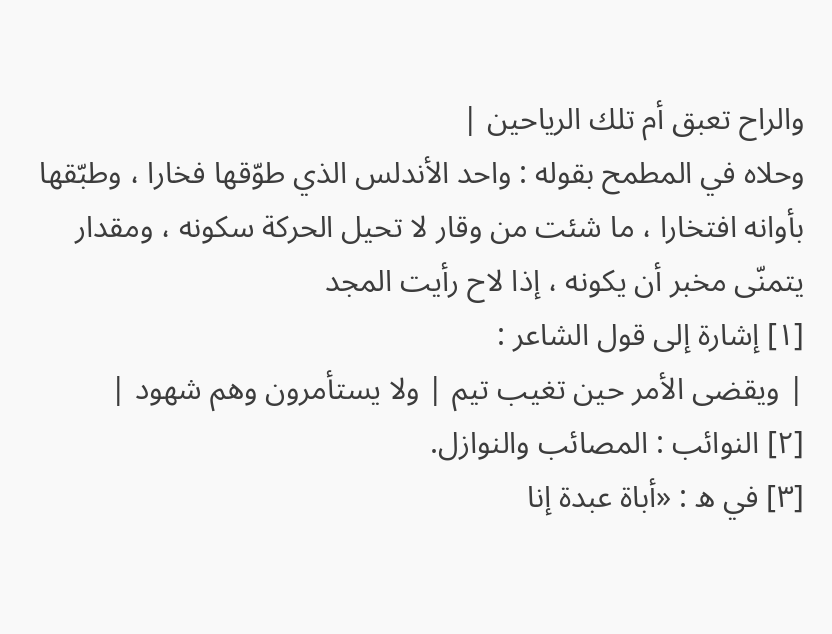والراح تعبق أم تلك الرياحين |
وحلاه في المطمح بقوله : واحد الأندلس الذي طوّقها فخارا ، وطبّقها بأوانه افتخارا ، ما شئت من وقار لا تحيل الحركة سكونه ، ومقدار يتمنّى مخبر أن يكونه ، إذا لاح رأيت المجد
[١] إشارة إلى قول الشاعر :
| ويقضى الأمر حين تغيب تيم | ولا يستأمرون وهم شهود |
[٢] النوائب : المصائب والنوازل.
[٣] في ه : «أباة عبدة إنا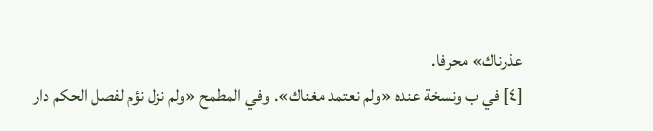عذرناك» محرفا.
[٤] في ب ونسخة عنده «ولم نعتمد مغناك». وفي المطمح «ولم نزل نؤم لفصل الحكم دار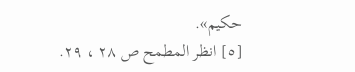حكيم».
[٥] انظر المطمح ص ٢٨ ، ٢٩.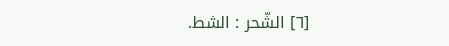[٦] الشّحر : الشط.